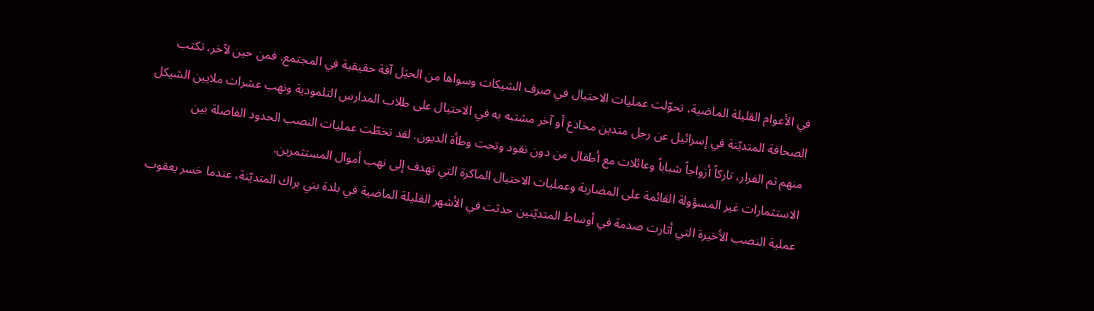في الأعوام القليلة الماضية، تحوّلت عمليات الاحتيال في صرف الشيكات وسواها من الحيَل آفة حقيقية في المجتمع. فمن حين لآخر، تكتب الصحافة المتديّنة في إسرائيل عن رجل متدين مخادع أو آخر مشتبه به في الاحتيال على طلاب المدارس التلمودية ونهب عشرات ملايين الشيكل منهم ثم الفرار، تاركاً أزواجاً شباباً وعائلات مع أطفال من دون نقود وتحت وطأة الديون. لقد تخطّت عمليات النصب الحدود الفاصلة بين الاستثمارات غير المسؤولة القائمة على المضاربة وعمليات الاحتيال الماكرة التي تهدف إلى نهب أموال المستثمرين.
عملية النصب الأخيرة التي أثارت صدمة في أوساط المتديّنين حدثت في الأشهر القليلة الماضية في بلدة بني براك المتديّنة، عندما خسر يعقوب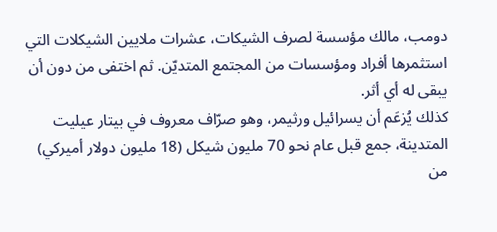دومب، مالك مؤسسة لصرف الشيكات، عشرات ملايين الشيكلات التي استثمرها أفراد ومؤسسات من المجتمع المتديّن. ثم اختفى من دون أن يبقى له أي أثر.
كذلك يُزعَم أن يسرائيل ورثيمر، وهو صرّاف معروف في بيتار عيليت المتدينة، جمع قبل عام نحو 70 مليون شيكل (18 مليون دولار أميركي) من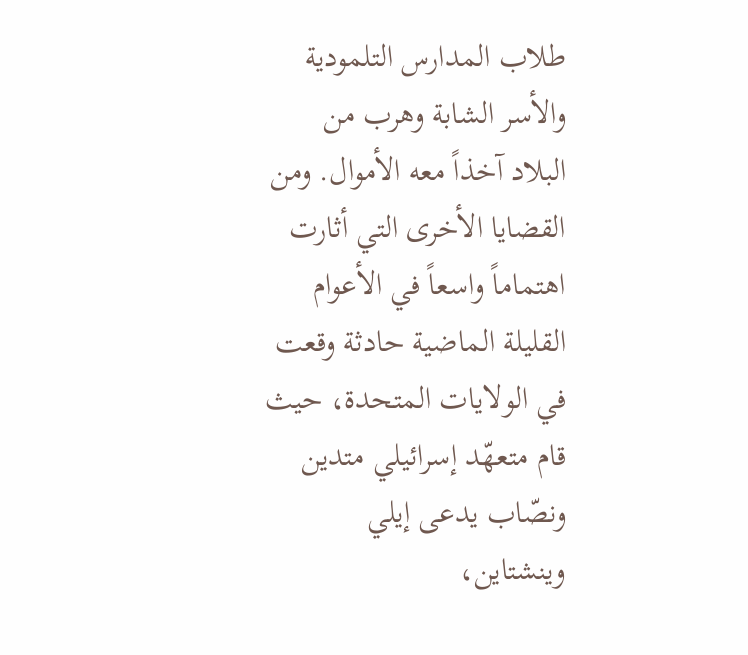طلاب المدارس التلمودية والأسر الشابة وهرب من البلاد آخذاً معه الأموال. ومن القضايا الأخرى التي أثارت اهتماماً واسعاً في الأعوام القليلة الماضية حادثة وقعت في الولايات المتحدة، حيث قام متعهّد إسرائيلي متدين ونصّاب يدعى إيلي وينشتاين،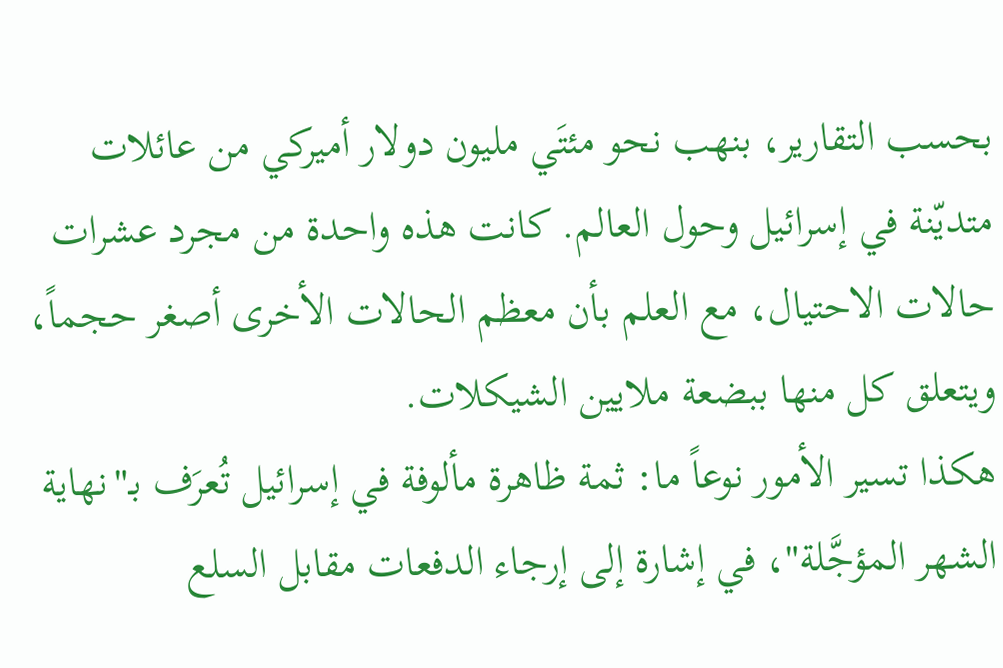بحسب التقارير، بنهب نحو مئتَي مليون دولار أميركي من عائلات متديّنة في إسرائيل وحول العالم. كانت هذه واحدة من مجرد عشرات حالات الاحتيال، مع العلم بأن معظم الحالات الأخرى أصغر حجماً، ويتعلق كل منها ببضعة ملايين الشيكلات.
هكذا تسير الأمور نوعاً ما: ثمة ظاهرة مألوفة في إسرائيل تُعرَف بـ"نهاية الشهر المؤجَّلة"، في إشارة إلى إرجاء الدفعات مقابل السلع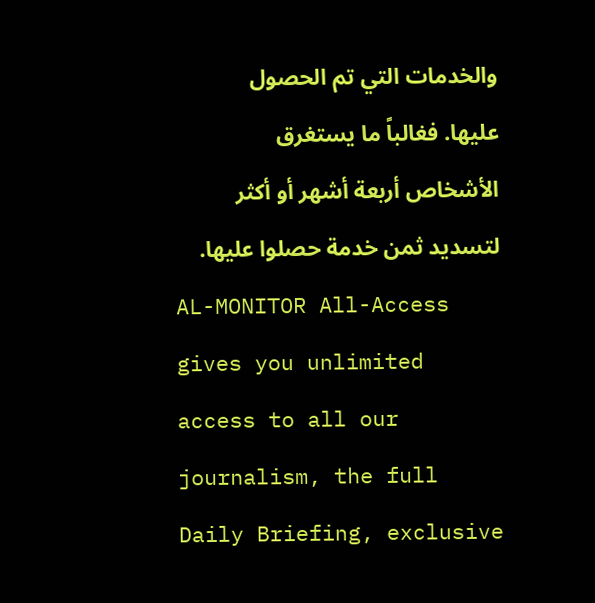والخدمات التي تم الحصول عليها. فغالباً ما يستغرق الأشخاص أربعة أشهر أو أكثر لتسديد ثمن خدمة حصلوا عليها.
AL-MONITOR All-Access gives you unlimited access to all our journalism, the full Daily Briefing, exclusive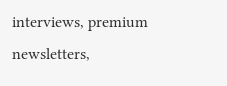interviews, premium newsletters,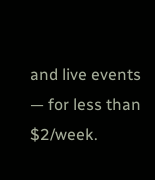and live events — for less than $2/week.